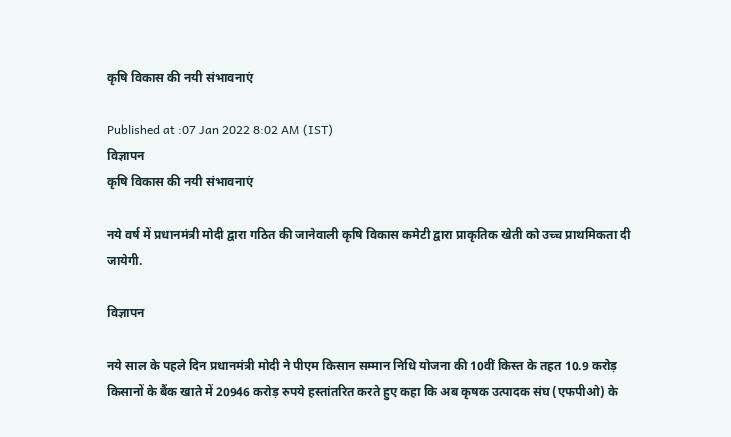कृषि विकास की नयी संभावनाएं

Published at :07 Jan 2022 8:02 AM (IST)
विज्ञापन
कृषि विकास की नयी संभावनाएं

नये वर्ष में प्रधानमंत्री मोदी द्वारा गठित की जानेवाली कृषि विकास कमेटी द्वारा प्राकृतिक खेती को उच्च प्राथमिकता दी जायेगी.

विज्ञापन

नये साल के पहले दिन प्रधानमंत्री मोदी ने पीएम किसान सम्मान निधि योजना की 10वीं किस्त के तहत 10.9 करोड़ किसानों के बैंक खाते में 20946 करोड़ रुपये हस्तांतरित करते हुए कहा कि अब कृषक उत्पादक संघ (एफपीओ) के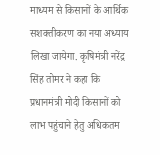माध्यम से किसानों के आर्थिक सशक्तीकरण का नया अध्याय लिखा जायेगा. कृषिमंत्री नरेंद्र सिंह तोमर ने कहा कि प्रधानमंत्री मोदी किसानों को लाभ पहुंचाने हेतु अधिकतम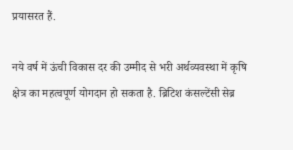प्रयासरत हैं.

नये वर्ष में ऊंची विकास दर की उम्मीद से भरी अर्थव्यवस्था में कृषि क्षेत्र का महत्वपूर्ण योगदान हो सकता है. ब्रिटिश कंसल्टेंसी सेब्र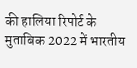की हालिया रिपोर्ट के मुताबिक 2022 में भारतीय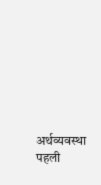अर्थव्यवस्था पहली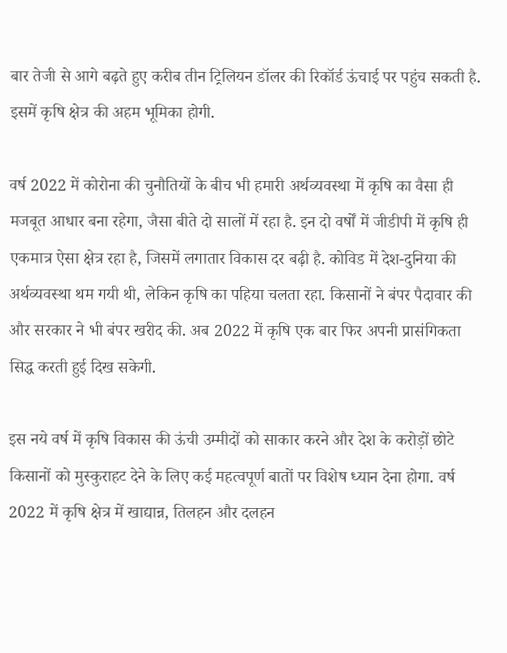बार तेजी से आगे बढ़ते हुए करीब तीन ट्रिलियन डॉलर की रिकॉर्ड ऊंचाई पर पहुंच सकती है. इसमें कृषि क्षेत्र की अहम भूमिका होगी.

वर्ष 2022 में कोरोना की चुनौतियों के बीच भी हमारी अर्थव्यवस्था में कृषि का वैसा ही मजबूत आधार बना रहेगा, जैसा बीते दो सालों में रहा है. इन दो वर्षों में जीडीपी में कृषि ही एकमात्र ऐसा क्षेत्र रहा है, जिसमें लगातार विकास दर बढ़ी है. कोविड में देश-दुनिया की अर्थव्यवस्था थम गयी थी, लेकिन कृषि का पहिया चलता रहा. किसानों ने बंपर पैदावार की और सरकार ने भी बंपर खरीद की. अब 2022 में कृषि एक बार फिर अपनी प्रासंगिकता सिद्ध करती हुई दिख सकेगी.

इस नये वर्ष में कृषि विकास की ऊंची उम्मीदों को साकार करने और देश के करोड़ों छोटे किसानों को मुस्कुराहट देने के लिए कई महत्वपूर्ण बातों पर विशेष ध्यान देना होगा. वर्ष 2022 में कृषि क्षेत्र में खाद्यान्न, तिलहन और दलहन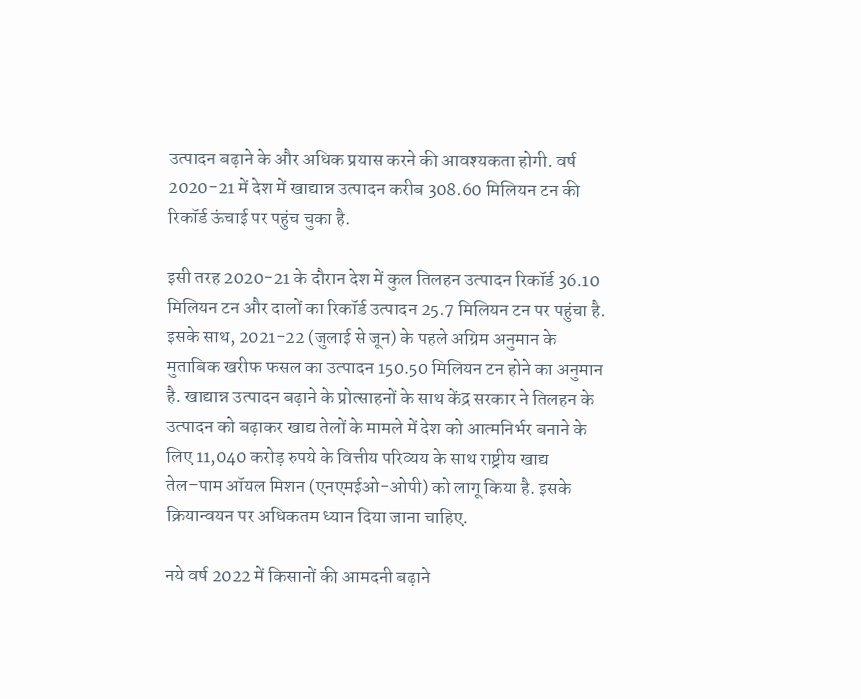उत्पादन बढ़ाने के और अधिक प्रयास करने की आवश्यकता होगी. वर्ष 2020-21 में देश में खाद्यान्न उत्पादन करीब 308.60 मिलियन टन की रिकॉर्ड ऊंचाई पर पहुंच चुका है.

इसी तरह 2020-21 के दौरान देश में कुल तिलहन उत्पादन रिकॉर्ड 36.10 मिलियन टन और दालों का रिकॉर्ड उत्पादन 25.7 मिलियन टन पर पहुंचा है. इसके साथ, 2021-22 (जुलाई से जून) के पहले अग्रिम अनुमान के मुताबिक खरीफ फसल का उत्पादन 150.50 मिलियन टन होने का अनुमान है. खाद्यान्न उत्पादन बढ़ाने के प्रोत्साहनों के साथ केंद्र सरकार ने तिलहन के उत्पादन को बढ़ाकर खाद्य तेलों के मामले में देश को आत्मनिर्भर बनाने के लिए 11,040 करोड़ रुपये के वित्तीय परिव्यय के साथ राष्ट्रीय खाद्य तेल–पाम ऑयल मिशन (एनएमईओ-ओपी) को लागू किया है. इसके क्रियान्वयन पर अधिकतम ध्यान दिया जाना चाहिए.

नये वर्ष 2022 में किसानों की आमदनी बढ़ाने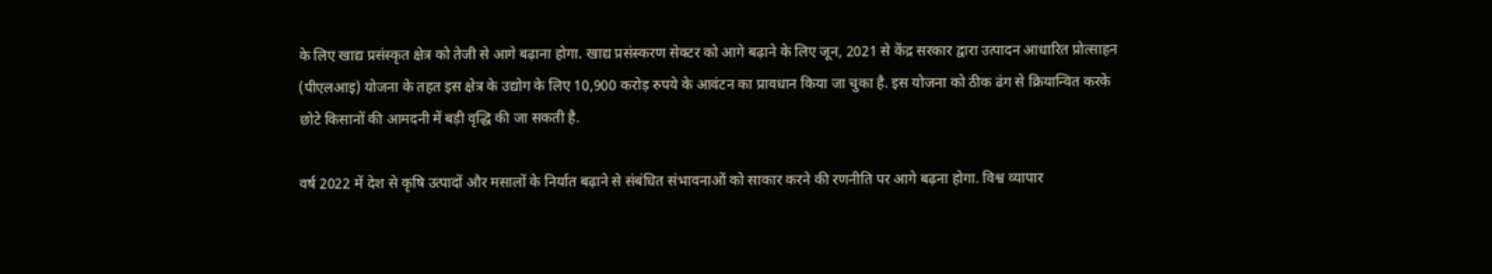के लिए खाद्य प्रसंस्कृत क्षेत्र को तेजी से आगे बढ़ाना होगा. खाद्य प्रसंस्करण सेक्टर को आगे बढ़ाने के लिए जून, 2021 से केंद्र सरकार द्वारा उत्पादन आधारित प्रोत्साहन (पीएलआइ) योजना के तहत इस क्षेत्र के उद्योग के लिए 10,900 करोड़ रुपये के आवंटन का प्रावधान किया जा चुका है. इस योजना को ठीक ढंग से क्रियान्वित करके छोटे किसानों की आमदनी में बड़ी वृद्धि की जा सकती है.

वर्ष 2022 में देश से कृषि उत्पादों और मसालों के निर्यात बढ़ाने से संबंधित संभावनाओं को साकार करने की रणनीति पर आगे बढ़ना होगा. विश्व व्यापार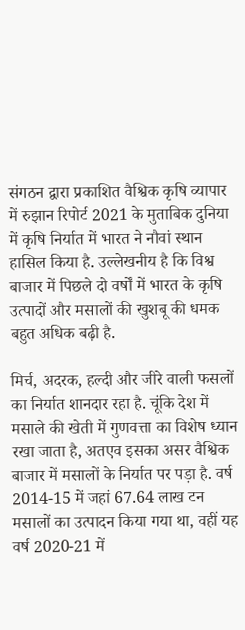संगठन द्वारा प्रकाशित वैश्विक कृषि व्यापार में रुझान रिपोर्ट 2021 के मुताबिक दुनिया में कृषि निर्यात में भारत ने नौवां स्थान हासिल किया है. उल्लेखनीय है कि विश्व बाजार में पिछले दो वर्षों में भारत के कृषि उत्पादों और मसालों की खुशबू की धमक बहुत अधिक बढ़ी है.

मिर्च, अदरक, हल्दी और जीरे वाली फसलों का निर्यात शानदार रहा है. चूंकि देश में मसाले की खेती में गुणवत्ता का विशेष ध्यान रखा जाता है, अतएव इसका असर वैश्विक बाजार में मसालों के निर्यात पर पड़ा है. वर्ष 2014-15 में जहां 67.64 लाख टन मसालों का उत्पादन किया गया था, वहीं यह वर्ष 2020-21 में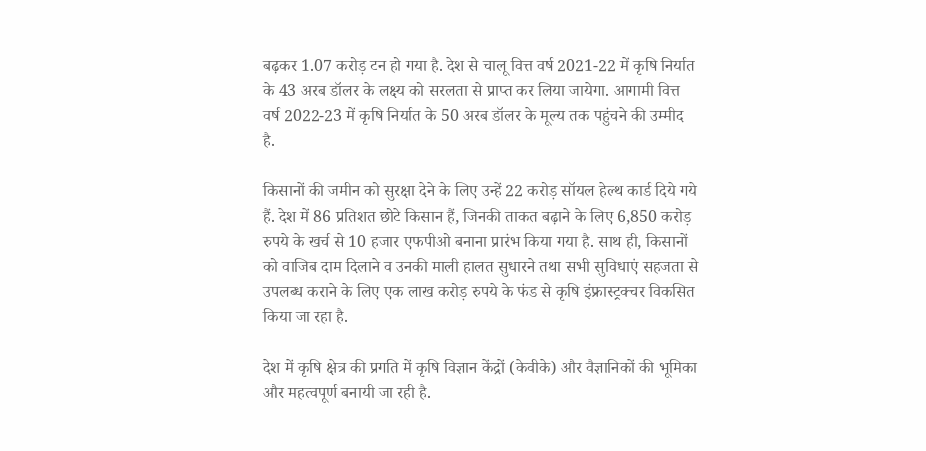बढ़कर 1.07 करोड़ टन हो गया है. देश से चालू वित्त वर्ष 2021-22 में कृषि निर्यात के 43 अरब डॉलर के लक्ष्य को सरलता से प्राप्त कर लिया जायेगा. आगामी वित्त वर्ष 2022-23 में कृषि निर्यात के 50 अरब डॉलर के मूल्य तक पहुंचने की उम्मीद है.

किसानों की जमीन को सुरक्षा देने के लिए उन्हें 22 करोड़ सॉयल हेल्थ कार्ड दिये गये हैं. देश में 86 प्रतिशत छोटे किसान हैं, जिनकी ताकत बढ़ाने के लिए 6,850 करोड़ रुपये के खर्च से 10 हजार एफपीओ बनाना प्रारंभ किया गया है. साथ ही, किसानों को वाजिब दाम दिलाने व उनकी माली हालत सुधारने तथा सभी सुविधाएं सहजता से उपलब्ध कराने के लिए एक लाख करोड़ रुपये के फंड से कृषि इंफ्रास्ट्रक्चर विकसित किया जा रहा है.

देश में कृषि क्षेत्र की प्रगति में कृषि विज्ञान केंद्रों (केवीके) और वैज्ञानिकों की भूमिका और महत्वपूर्ण बनायी जा रही है.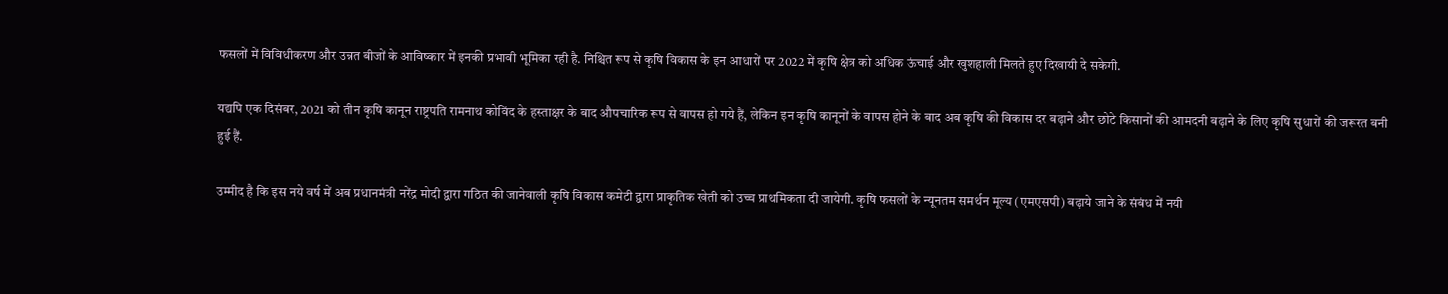फसलों में विविधीकरण और उन्नत बीजों के आविष्कार में इनकी प्रभावी भूमिका रही है. निश्चित रूप से कृषि विकास के इन आधारों पर 2022 में कृषि क्षेत्र को अधिक ऊंचाई और खुशहाली मिलते हुए दिखायी दे सकेगी.

यद्यपि एक दिसंबर, 2021 को तीन कृषि कानून राष्ट्रपति रामनाथ कोविंद के हस्ताक्षर के बाद औपचारिक रूप से वापस हो गये हैं, लेकिन इन कृषि कानूनों के वापस होने के बाद अब कृषि की विकास दर बढ़ाने और छोटे किसानों की आमदनी बढ़ाने के लिए कृषि सुधारों की जरूरत बनी हुई हैं.

उम्मीद है कि इस नये वर्ष में अब प्रधानमंत्री नरेंद्र मोदी द्वारा गठित की जानेवाली कृषि विकास कमेटी द्वारा प्राकृतिक खेती को उच्च प्राथमिकता दी जायेगी. कृषि फसलों के न्यूनतम समर्थन मूल्य (एमएसपी) बढ़ाये जाने के संबंध में नयी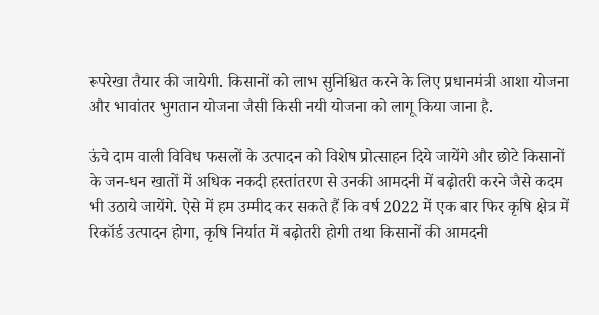रूपरेखा तैयार की जायेगी. किसानों को लाभ सुनिश्चित करने के लिए प्रधानमंत्री आशा योजना और भावांतर भुगतान योजना जैसी किसी नयी योजना को लागू किया जाना है.

ऊंचे दाम वाली विविध फसलों के उत्पादन को विशेष प्रोत्साहन दिये जायेंगे और छोटे किसानों के जन-धन खातों में अधिक नकदी हस्तांतरण से उनकी आमदनी में बढ़ोतरी करने जैसे कदम भी उठाये जायेंगे. ऐसे में हम उम्मीद कर सकते हैं कि वर्ष 2022 में एक बार फिर कृषि क्षेत्र में रिकॉर्ड उत्पादन होगा, कृषि निर्यात में बढ़ोतरी होगी तथा किसानों की आमदनी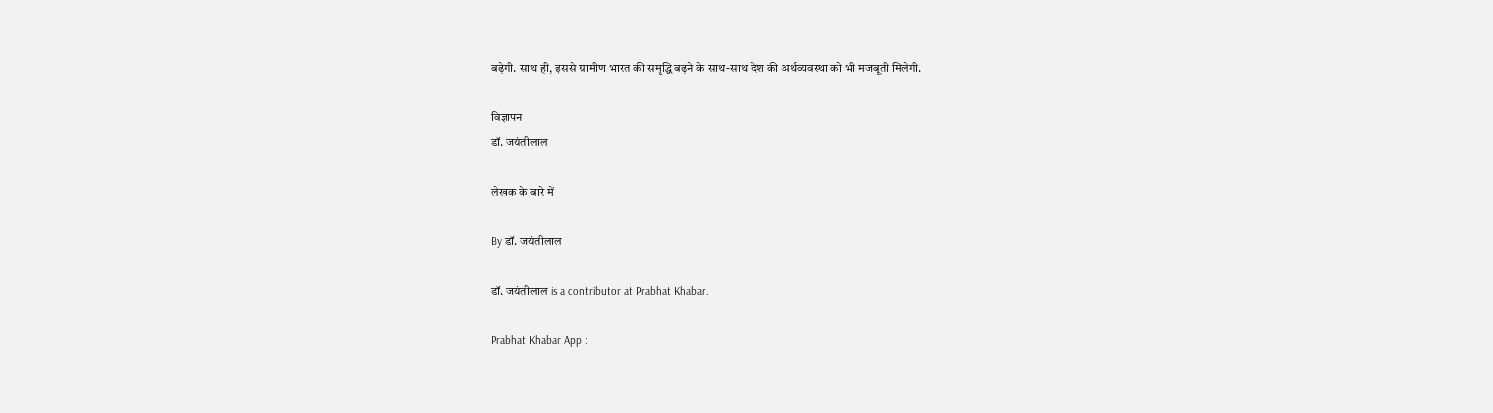बढ़ेगी. साथ ही, इससे ग्रामीण भारत की समृद्धि बढ़ने के साथ-साथ देश की अर्थव्यवस्था को भी मजबूती मिलेगी.

विज्ञापन
डॉ. जयंतीलाल

लेखक के बारे में

By डॉ. जयंतीलाल

डॉ. जयंतीलाल is a contributor at Prabhat Khabar.

Prabhat Khabar App :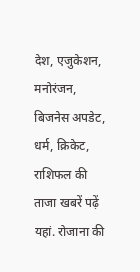देश, एजुकेशन, मनोरंजन, बिजनेस अपडेट, धर्म, क्रिकेट, राशिफल की ताजा खबरें पढ़ें यहां. रोजाना की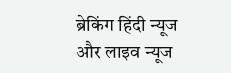ब्रेकिंग हिंदी न्यूज और लाइव न्यूज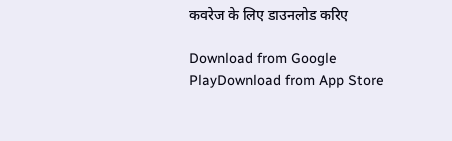कवरेज के लिए डाउनलोड करिए

Download from Google PlayDownload from App Store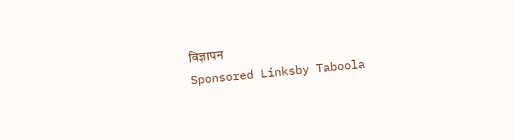विज्ञापन
Sponsored Linksby Taboola